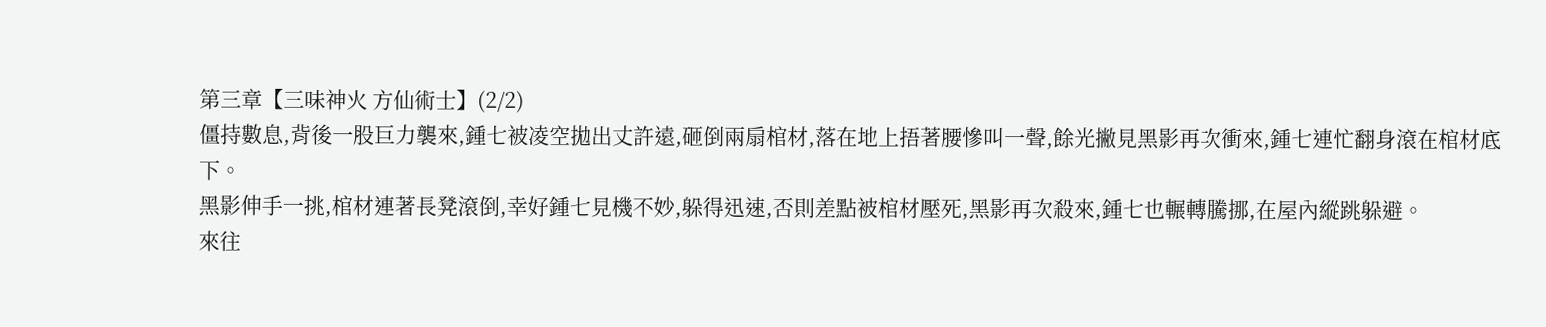第三章【三味神火 方仙術士】(2/2)
僵持數息,背後一股巨力襲來,鍾七被凌空拋出丈許遠,砸倒兩扇棺材,落在地上捂著腰慘叫一聲,餘光撇見黑影再次衝來,鍾七連忙翻身滾在棺材底下。
黑影伸手一挑,棺材連著長凳滾倒,幸好鍾七見機不妙,躲得迅速,否則差點被棺材壓死,黑影再次殺來,鍾七也輾轉騰挪,在屋內縱跳躲避。
來往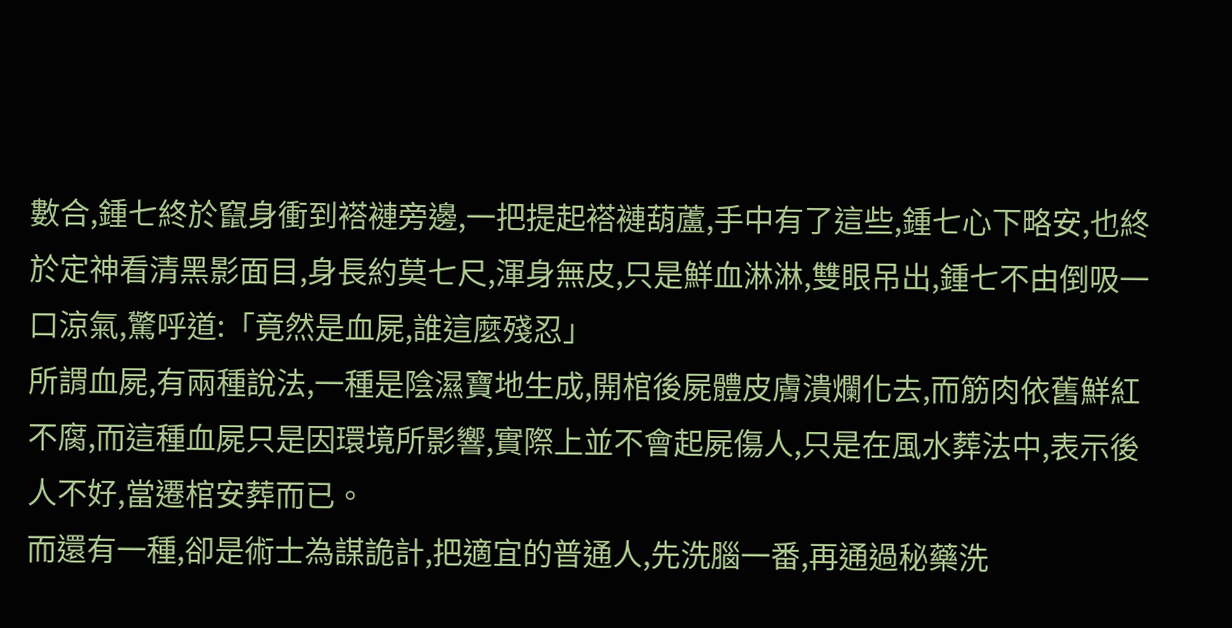數合,鍾七終於竄身衝到褡褳旁邊,一把提起褡褳葫蘆,手中有了這些,鍾七心下略安,也終於定神看清黑影面目,身長約莫七尺,渾身無皮,只是鮮血淋淋,雙眼吊出,鍾七不由倒吸一口涼氣,驚呼道:「竟然是血屍,誰這麼殘忍」
所謂血屍,有兩種說法,一種是陰濕寶地生成,開棺後屍體皮膚潰爛化去,而筋肉依舊鮮紅不腐,而這種血屍只是因環境所影響,實際上並不會起屍傷人,只是在風水葬法中,表示後人不好,當遷棺安葬而已。
而還有一種,卻是術士為謀詭計,把適宜的普通人,先洗腦一番,再通過秘藥洗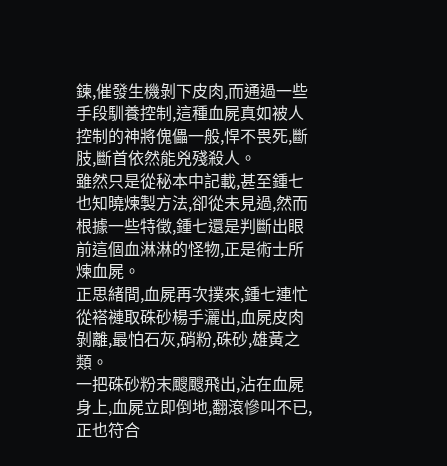鍊,催發生機剝下皮肉,而通過一些手段馴養控制,這種血屍真如被人控制的神將傀儡一般,悍不畏死,斷肢,斷首依然能兇殘殺人。
雖然只是從秘本中記載,甚至鍾七也知曉煉製方法,卻從未見過,然而根據一些特徵,鍾七還是判斷出眼前這個血淋淋的怪物,正是術士所煉血屍。
正思緒間,血屍再次撲來,鍾七連忙從褡褳取硃砂楊手灑出,血屍皮肉剝離,最怕石灰,硝粉,硃砂,雄黃之類。
一把硃砂粉末颼颼飛出,沾在血屍身上,血屍立即倒地,翻滾慘叫不已,正也符合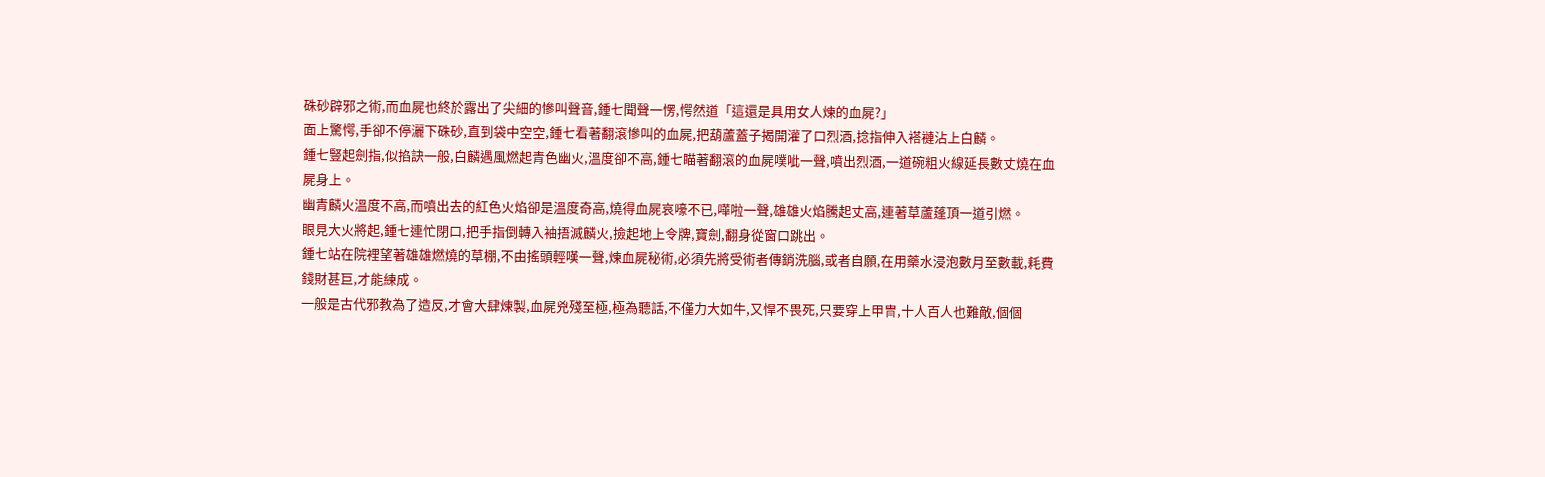硃砂辟邪之術,而血屍也終於露出了尖細的慘叫聲音,鍾七聞聲一愣,愕然道「這還是具用女人煉的血屍?」
面上驚愕,手卻不停灑下硃砂,直到袋中空空,鍾七看著翻滾慘叫的血屍,把葫蘆蓋子揭開灌了口烈酒,捻指伸入褡褳沾上白麟。
鍾七豎起劍指,似掐訣一般,白麟遇風燃起青色幽火,溫度卻不高,鍾七瞄著翻滾的血屍噗呲一聲,噴出烈酒,一道碗粗火線延長數丈燒在血屍身上。
幽青麟火溫度不高,而噴出去的紅色火焰卻是溫度奇高,燒得血屍哀嚎不已,嘩啦一聲,雄雄火焰騰起丈高,連著草蘆蓬頂一道引燃。
眼見大火將起,鍾七連忙閉口,把手指倒轉入袖捂滅麟火,撿起地上令牌,寶劍,翻身從窗口跳出。
鍾七站在院裡望著雄雄燃燒的草棚,不由搖頭輕嘆一聲,煉血屍秘術,必須先將受術者傳銷洗腦,或者自願,在用藥水浸泡數月至數載,耗費錢財甚巨,才能練成。
一般是古代邪教為了造反,才會大肆煉製,血屍兇殘至極,極為聽話,不僅力大如牛,又悍不畏死,只要穿上甲冑,十人百人也難敵,個個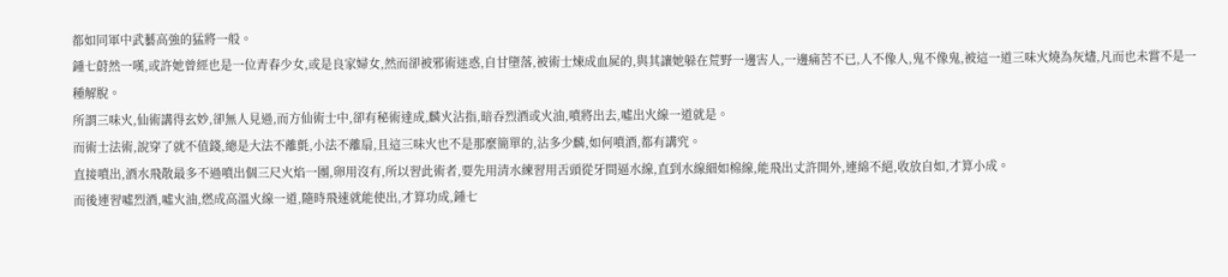都如同軍中武藝高強的猛將一般。
鍾七蔚然一嘆,或許她曾經也是一位青春少女,或是良家婦女,然而卻被邪術迷惑,自甘墮落,被術士煉成血屍的,與其讓她躲在荒野一邊害人,一邊痛苦不已,人不像人,鬼不像鬼,被這一道三味火燒為灰燼,凡而也未嘗不是一種解脫。
所謂三味火,仙術講得玄妙,卻無人見過,而方仙術士中,卻有秘術達成,麟火沾指,暗吞烈酒或火油,噴將出去,噓出火線一道就是。
而術士法術,說穿了就不值錢,總是大法不離氈,小法不離扇,且這三味火也不是那麼簡單的,沾多少麟,如何噴酒,都有講究。
直接噴出,酒水飛散最多不過噴出個三尺火焰一團,卵用沒有,所以習此術者,要先用清水練習用舌頭從牙間逼水線,直到水線細如棉線,能飛出丈許開外,連綿不絕,收放自如,才算小成。
而後連習噓烈酒,噓火油,燃成高溫火線一道,隨時飛速就能使出,才算功成,鍾七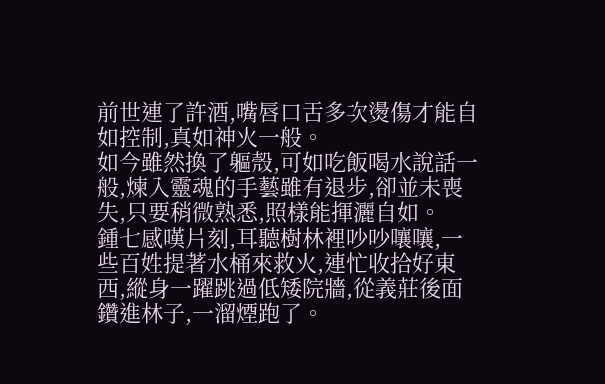前世連了許酒,嘴唇口舌多次燙傷才能自如控制,真如神火一般。
如今雖然換了軀殼,可如吃飯喝水說話一般,煉入靈魂的手藝雖有退步,卻並未喪失,只要稍微熟悉,照樣能揮灑自如。
鍾七感嘆片刻,耳聽樹林裡吵吵嚷嚷,一些百姓提著水桶來救火,連忙收拾好東西,縱身一躍跳過低矮院牆,從義莊後面鑽進林子,一溜煙跑了。